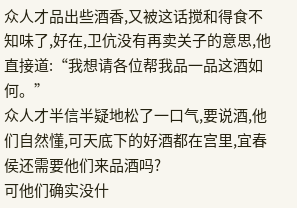众人才品出些酒香,又被这话搅和得食不知味了,好在,卫伉没有再卖关子的意思,他直接道:“我想请各位帮我品一品这酒如何。”
众人才半信半疑地松了一口气,要说酒,他们自然懂,可天底下的好酒都在宫里,宜春侯还需要他们来品酒吗?
可他们确实没什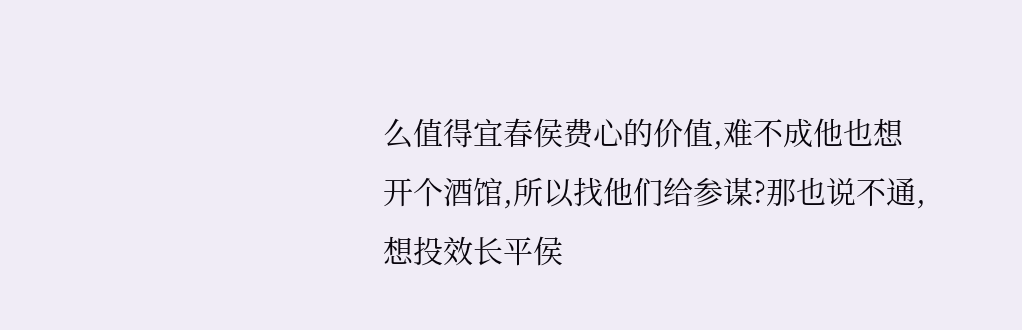么值得宜春侯费心的价值,难不成他也想开个酒馆,所以找他们给参谋?那也说不通,想投效长平侯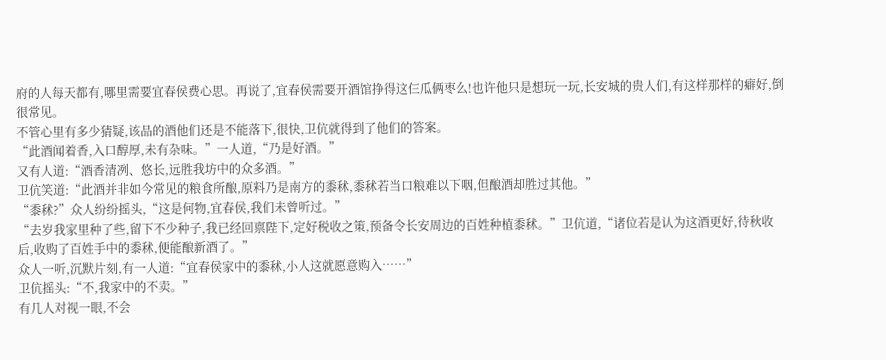府的人每天都有,哪里需要宜春侯费心思。再说了,宜春侯需要开酒馆挣得这仨瓜俩枣么!也许他只是想玩一玩,长安城的贵人们,有这样那样的癖好,倒很常见。
不管心里有多少猜疑,该品的酒他们还是不能落下,很快,卫伉就得到了他们的答案。
“此酒闻着香,入口醇厚,未有杂味。”一人道,“乃是好酒。”
又有人道:“酒香清冽、悠长,远胜我坊中的众多酒。”
卫伉笑道:“此酒并非如今常见的粮食所酿,原料乃是南方的黍秫,黍秫若当口粮难以下咽,但酿酒却胜过其他。”
“黍秫?”众人纷纷摇头,“这是何物,宜春侯,我们未曾听过。”
“去岁我家里种了些,留下不少种子,我已经回禀陛下,定好税收之策,预备令长安周边的百姓种植黍秫。”卫伉道,“诸位若是认为这酒更好,待秋收后,收购了百姓手中的黍秫,便能酿新酒了。”
众人一听,沉默片刻,有一人道:“宜春侯家中的黍秫,小人这就愿意购入……”
卫伉摇头:“不,我家中的不卖。”
有几人对视一眼,不会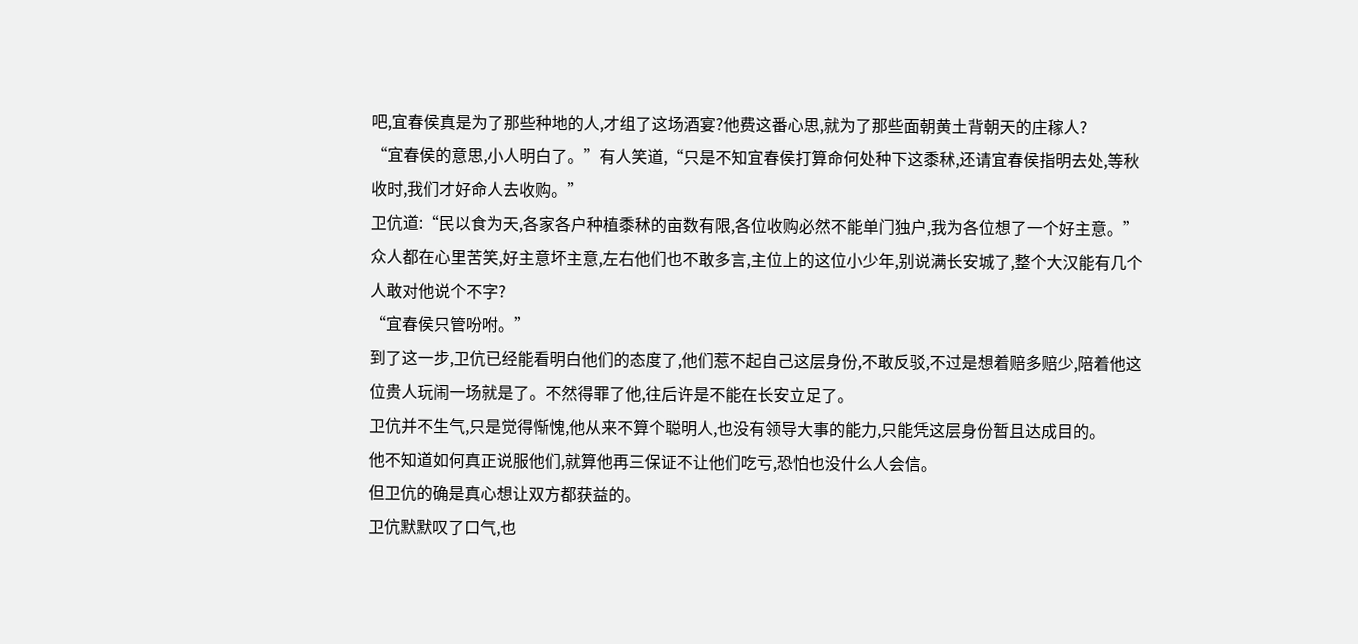吧,宜春侯真是为了那些种地的人,才组了这场酒宴?他费这番心思,就为了那些面朝黄土背朝天的庄稼人?
“宜春侯的意思,小人明白了。”有人笑道,“只是不知宜春侯打算命何处种下这黍秫,还请宜春侯指明去处,等秋收时,我们才好命人去收购。”
卫伉道:“民以食为天,各家各户种植黍秫的亩数有限,各位收购必然不能单门独户,我为各位想了一个好主意。”
众人都在心里苦笑,好主意坏主意,左右他们也不敢多言,主位上的这位小少年,别说满长安城了,整个大汉能有几个人敢对他说个不字?
“宜春侯只管吩咐。”
到了这一步,卫伉已经能看明白他们的态度了,他们惹不起自己这层身份,不敢反驳,不过是想着赔多赔少,陪着他这位贵人玩闹一场就是了。不然得罪了他,往后许是不能在长安立足了。
卫伉并不生气,只是觉得惭愧,他从来不算个聪明人,也没有领导大事的能力,只能凭这层身份暂且达成目的。
他不知道如何真正说服他们,就算他再三保证不让他们吃亏,恐怕也没什么人会信。
但卫伉的确是真心想让双方都获益的。
卫伉默默叹了口气,也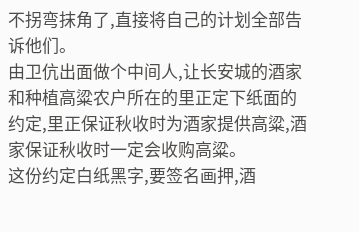不拐弯抹角了,直接将自己的计划全部告诉他们。
由卫伉出面做个中间人,让长安城的酒家和种植高粱农户所在的里正定下纸面的约定,里正保证秋收时为酒家提供高粱,酒家保证秋收时一定会收购高粱。
这份约定白纸黑字,要签名画押,酒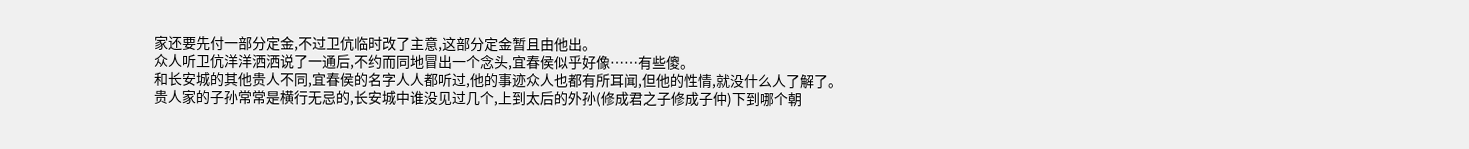家还要先付一部分定金,不过卫伉临时改了主意,这部分定金暂且由他出。
众人听卫伉洋洋洒洒说了一通后,不约而同地冒出一个念头,宜春侯似乎好像……有些傻。
和长安城的其他贵人不同,宜春侯的名字人人都听过,他的事迹众人也都有所耳闻,但他的性情,就没什么人了解了。
贵人家的子孙常常是横行无忌的,长安城中谁没见过几个,上到太后的外孙(修成君之子修成子仲)下到哪个朝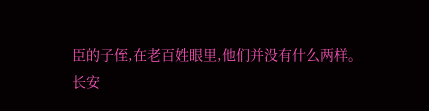臣的子侄,在老百姓眼里,他们并没有什么两样。
长安